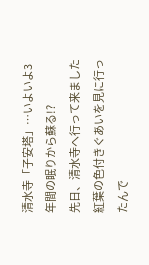清水寺「子安塔」…いよいよ3年間の眠りから蘇る!?
先日、清水寺へ行って来ました紅葉の色付きぐあいを見に行ったんで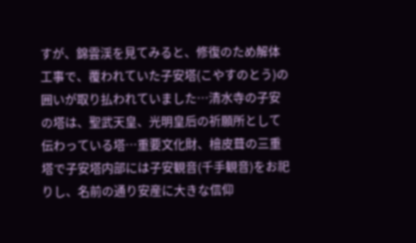すが、錦雲渓を見てみると、修復のため解体工事で、覆われていた子安塔(こやすのとう)の囲いが取り払われていました…清水寺の子安の塔は、聖武天皇、光明皇后の祈願所として伝わっている塔…重要文化財、檜皮葺の三重塔で子安塔内部には子安観音(千手観音)をお祀りし、名前の通り安産に大きな信仰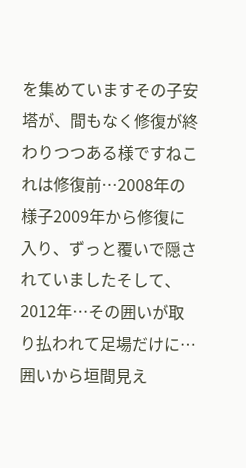を集めていますその子安塔が、間もなく修復が終わりつつある様ですねこれは修復前…2008年の様子2009年から修復に入り、ずっと覆いで隠されていましたそして、2012年…その囲いが取り払われて足場だけに…囲いから垣間見え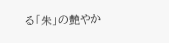る「朱」の艶やか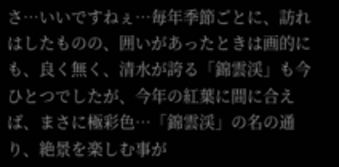さ…いいですねぇ…毎年季節ごとに、訪れはしたものの、囲いがあったときは画的にも、良く無く、清水が誇る「錦雲渓」も今ひとつでしたが、今年の紅葉に間に合えば、まさに極彩色…「錦雲渓」の名の通り、絶景を楽しむ事が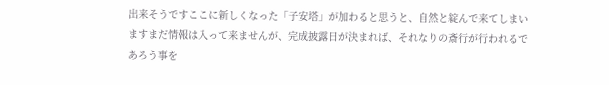出来そうですここに新しくなった「子安塔」が加わると思うと、自然と綻んで来てしまいますまだ情報は入って来ませんが、完成披露日が決まれば、それなりの斎行が行われるであろう事を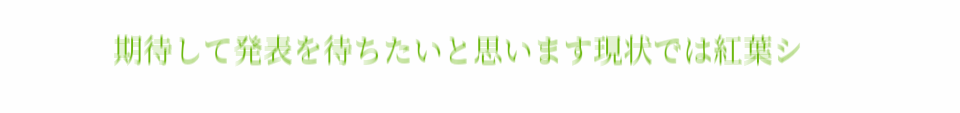期待して発表を待ちたいと思います現状では紅葉シ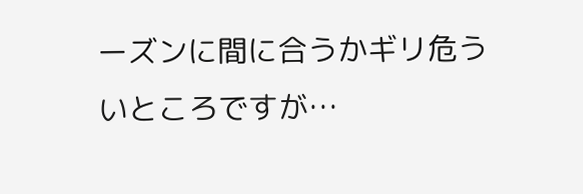ーズンに間に合うかギリ危ういところですが…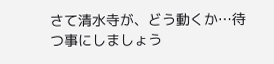さて清水寺が、どう動くか…待つ事にしましょう